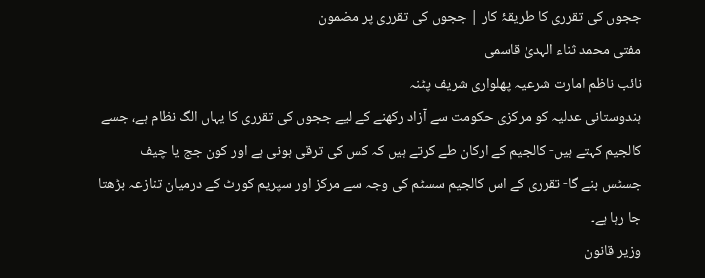ججوں کی تقرری کا طریقۂ کار | ججوں کی تقرری پر مضمون
مفتی محمد ثناء الہدیٰ قاسمی
نائب ناظم امارت شرعیہ پھلواری شریف پٹنہ
ہندوستانی عدلیہ کو مرکزی حکومت سے آزاد رکھنے کے لیے ججوں کی تقرری کا یہاں الگ نظام ہے، جسے کالجیم کہتے ہیں- کالجیم کے ارکان طے کرتے ہیں کہ کس کی ترقی ہونی ہے اور کون جج یا چیف جسٹس بنے گا- تقرری کے اس کالجیم سسٹم کی وجہ سے مرکز اور سپریم کورٹ کے درمیان تنازعہ بڑھتا جا رہا ہے۔
وزیر قانون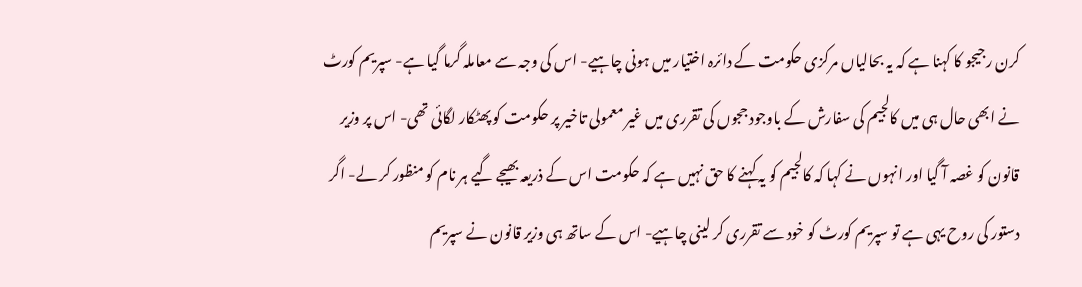کرن رجیجو کا کہنا ہے کہ یہ بحالیاں مرکزی حکومت کے دائرہ اختیار میں ہونی چاہیے- اس کی وجہ سے معاملہ گرما گیا ہے- سپریم کورٹ نے ابھی حال ہی میں کالجیم کی سفارش کے باوجود ججوں کی تقرری میں غیر معمولی تاخیر پر حکومت کو پھٹکار لگائی تھی- اس پر وزیر قانون کو غصہ آ گیا اور انہوں نے کہا کہ کالجیم کو یہ کہنے کا حق نہیں ہے کہ حکومت اس کے ذریعہ بھیجے گیے ہر نام کو منظور کر لے- اگر دستور کی روح یہی ہے تو سپریم کورٹ کو خود سے تقرری کر لینی چاہیے- اس کے ساتھ ہی وزیر قانون نے سپریم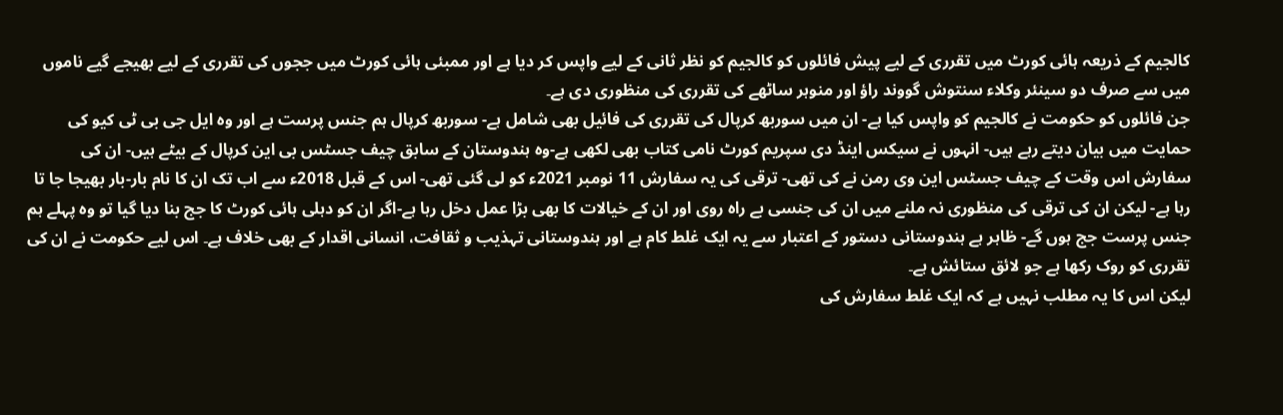کالجیم کے ذریعہ ہائی کورٹ میں تقرری کے لیے پیش فائلوں کو کالجیم کو نظر ثانی کے لیے واپس کر دیا ہے اور ممبئی ہائی کورٹ میں ججوں کی تقرری کے لیے بھیجے گیے ناموں میں سے صرف دو سینئر وکلاء سنتوش گووند راؤ اور منوہر ساٹھے کی تقرری کی منظوری دی ہے۔
جن فائلوں کو حکومت نے کالجیم کو واپس کیا ہے- ان میں سوربھ کرپال کی تقرری کی فائیل بھی شامل ہے- سوربھ کرپال ہم جنس پرست ہے اور وہ ایل جی بی ٹی کیو کی حمایت میں بیان دیتے رہے ہیں- انہوں نے سیکس اینڈ دی سپریم کورٹ نامی کتاب بھی لکھی ہے-وہ ہندوستان کے سابق چیف جسٹس بی این کرپال کے بیٹے ہیں- ان کی سفارش اس وقت کے چیف جسٹس این وی رمن نے کی تھی- ترقی کی یہ سفارش 11 نومبر 2021ء کو لی گئی تھی- اس کے قبل 2018ء سے اب تک ان کا نام بار-بار بھیجا جا تا رہا ہے- لیکن ان کی ترقی کی منظوری نہ ملنے میں ان کی جنسی بے راہ روی اور ان کے خیالات کا بھی بڑا عمل دخل رہا ہے-اگر ان کو دہلی ہائی کورٹ کا جج بنا دیا گیا تو وہ پہلے ہم جنس پرست جج ہوں گے- ظاہر ہے ہندوستانی دستور کے اعتبار سے یہ ایک غلط کام ہے اور ہندوستانی تہذیب و ثقافت، انسانی اقدار کے بھی خلاف ہے۔ اس لیے حکومت نے ان کی تقرری کو روک رکھا ہے جو لائق ستائش ہے۔
لیکن اس کا یہ مطلب نہیں ہے کہ ایک غلط سفارش کی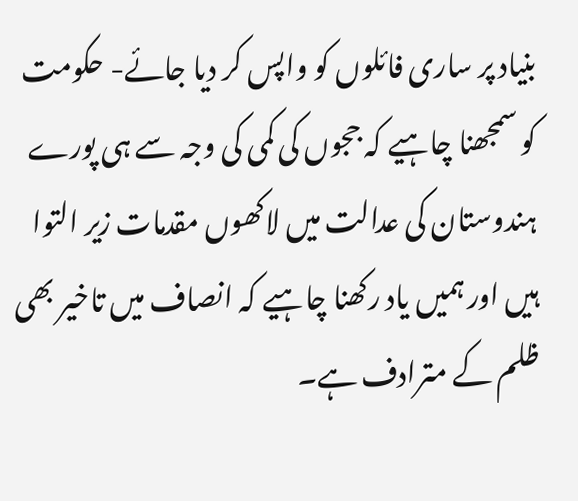بنیاد پر ساری فائلوں کو واپس کر دیا جائے- حکومت کو سمجھنا چاہیے کہ ججوں کی کمی کی وجہ سے ہی پورے ہندوستان کی عدالت میں لاکھوں مقدمات زیر التوا ہیں اور ہمیں یاد رکھنا چاہیے کہ انصاف میں تاخیر بھی ظلم کے مترادف ہے۔